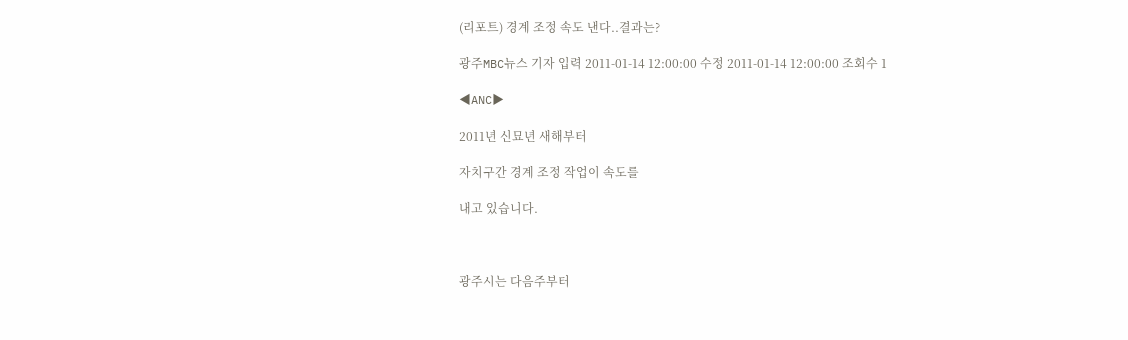(리포트) 경계 조정 속도 낸다..결과는?

광주MBC뉴스 기자 입력 2011-01-14 12:00:00 수정 2011-01-14 12:00:00 조회수 1

◀ANC▶

2011년 신묘년 새해부터

자치구간 경계 조정 작업이 속도를

내고 있습니다.



광주시는 다음주부터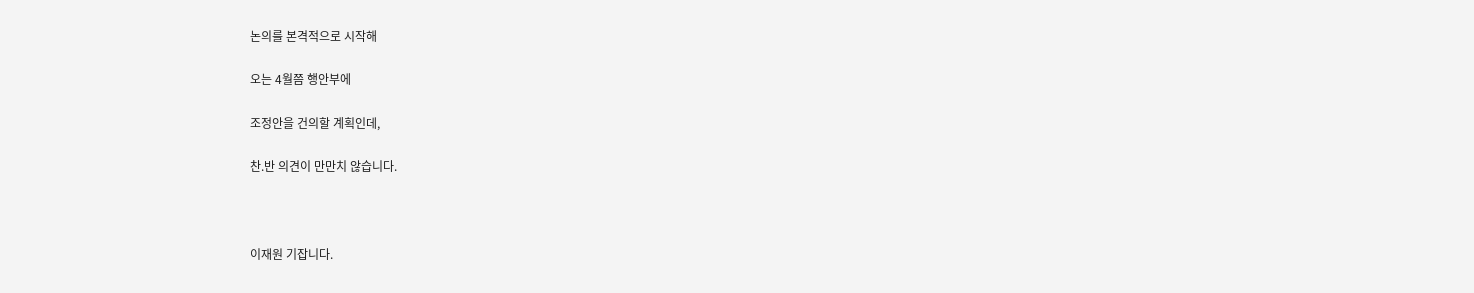논의를 본격적으로 시작해

오는 4월쯤 행안부에

조정안을 건의할 계획인데,

찬.반 의견이 만만치 않습니다.



이재원 기잡니다.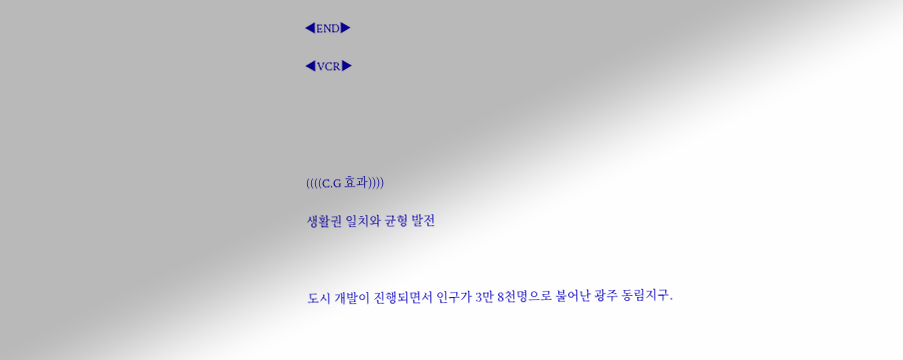◀END▶

◀VCR▶





((((C.G 효과))))

생활권 일치와 균형 발전



도시 개발이 진행되면서 인구가 3만 8천명으로 불어난 광주 동림지구.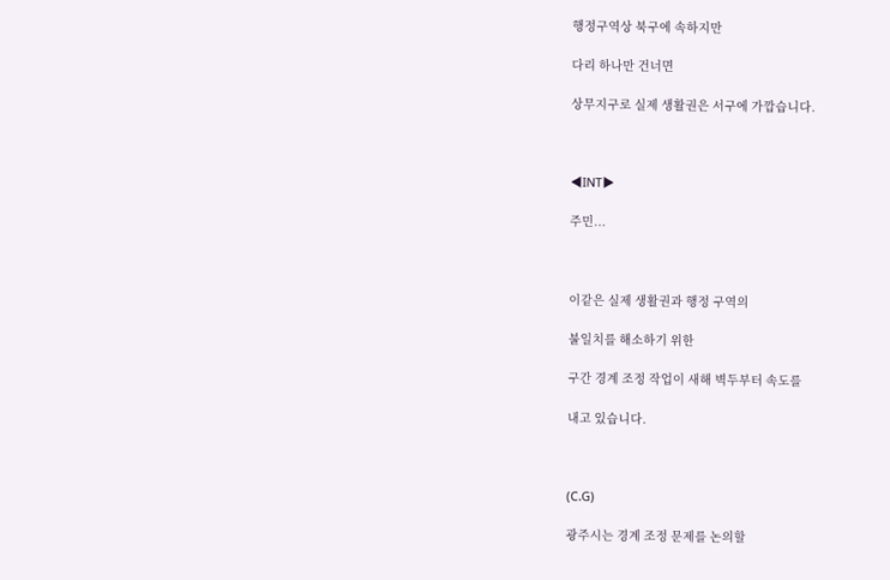행정구역상 북구에 속하지만

다리 하나만 건너면

상무지구로 실제 생활권은 서구에 가깝습니다.



◀INT▶

주민...



이같은 실제 생활권과 행정 구역의

불일치를 해소하기 위한

구간 경계 조정 작업이 새해 벽두부터 속도를

내고 있습니다.



(C.G)

광주시는 경계 조정 문제를 논의할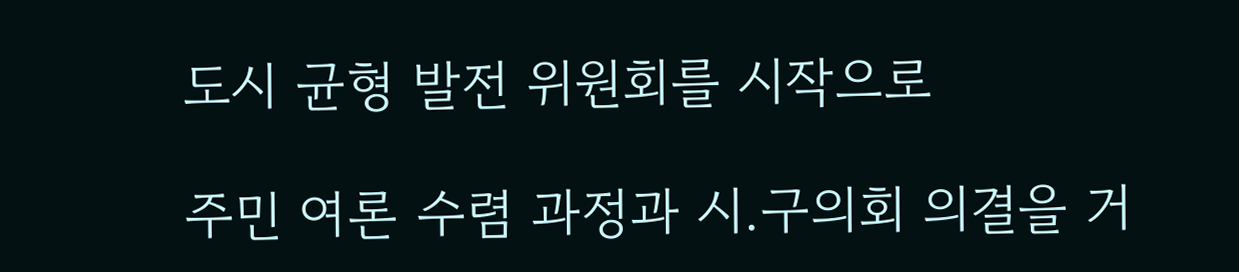도시 균형 발전 위원회를 시작으로

주민 여론 수렴 과정과 시.구의회 의결을 거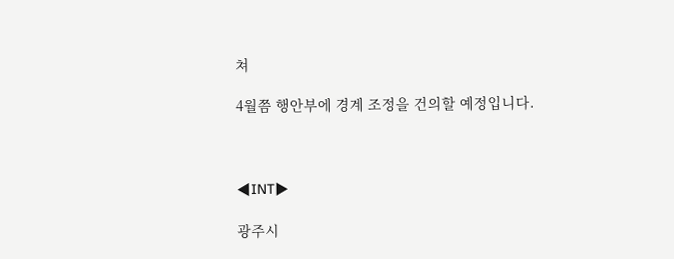쳐

4월쯤 행안부에 경계 조정을 건의할 예정입니다.



◀INT▶

광주시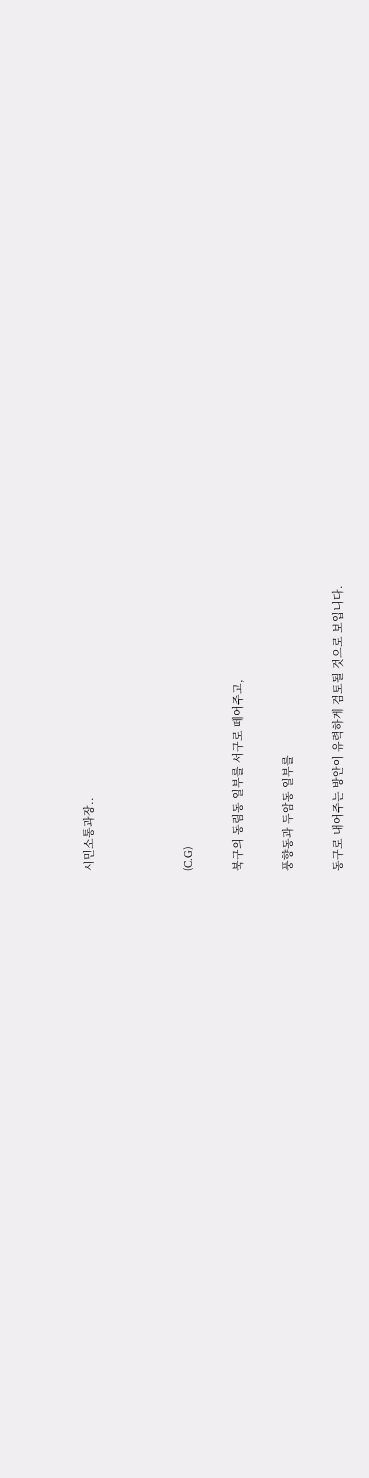시민소통과장..



(C.G)

북구의 동림동 일부를 서구로 떼어주고,

풍향동과 두암동 일부를

동구로 내어주는 방안이 유력하게 검토될 것으로 보입니다.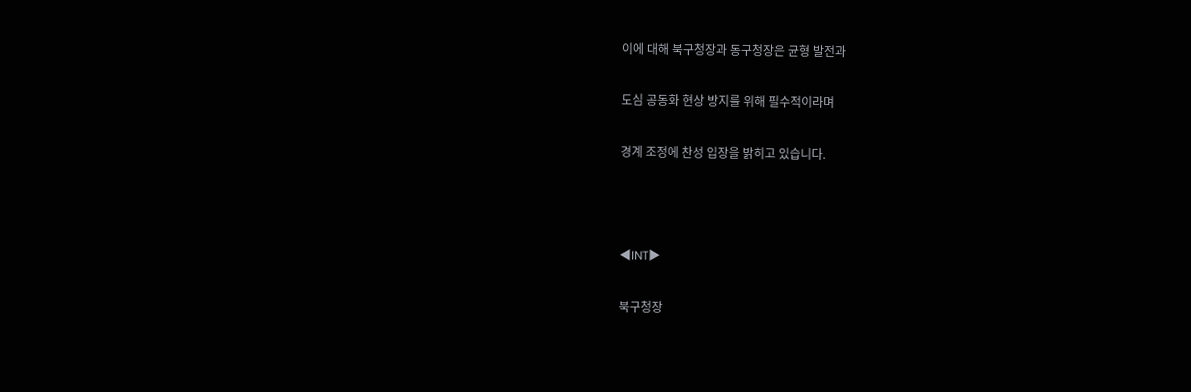이에 대해 북구청장과 동구청장은 균형 발전과

도심 공동화 현상 방지를 위해 필수적이라며

경계 조정에 찬성 입장을 밝히고 있습니다.



◀INT▶

북구청장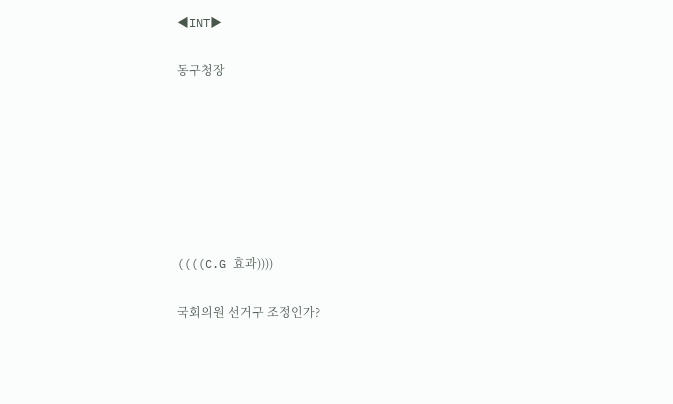◀INT▶

동구청장







((((C.G 효과))))

국회의원 선거구 조정인가?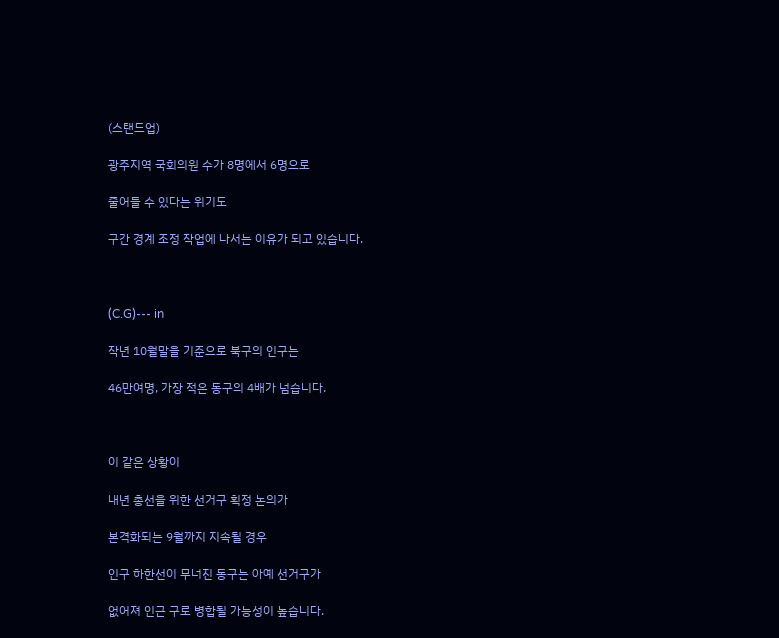(스탠드업)

광주지역 국회의원 수가 8명에서 6명으로

줄어들 수 있다는 위기도

구간 경계 조정 작업에 나서는 이유가 되고 있습니다.



(C.G)--- in

작년 10월말을 기준으로 북구의 인구는

46만여명, 가장 적은 동구의 4배가 넘습니다.



이 같은 상황이

내년 총선을 위한 선거구 획정 논의가

본격화되는 9월까지 지속될 경우

인구 하한선이 무너진 동구는 아예 선거구가

없어져 인근 구로 병합될 가능성이 높습니다.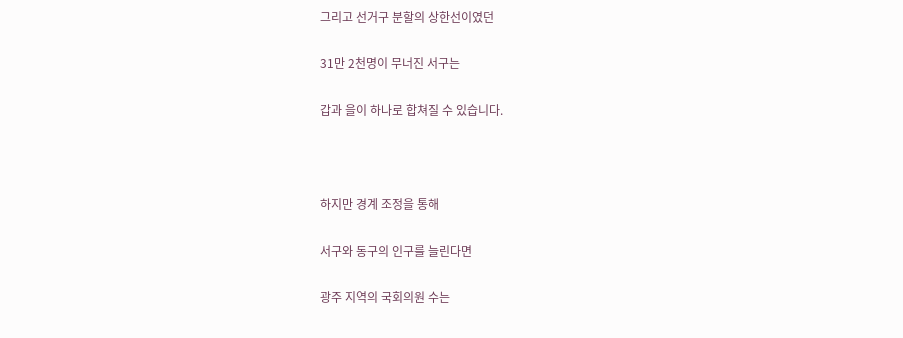그리고 선거구 분할의 상한선이였던

31만 2천명이 무너진 서구는

갑과 을이 하나로 합쳐질 수 있습니다.



하지만 경계 조정을 통해

서구와 동구의 인구를 늘린다면

광주 지역의 국회의원 수는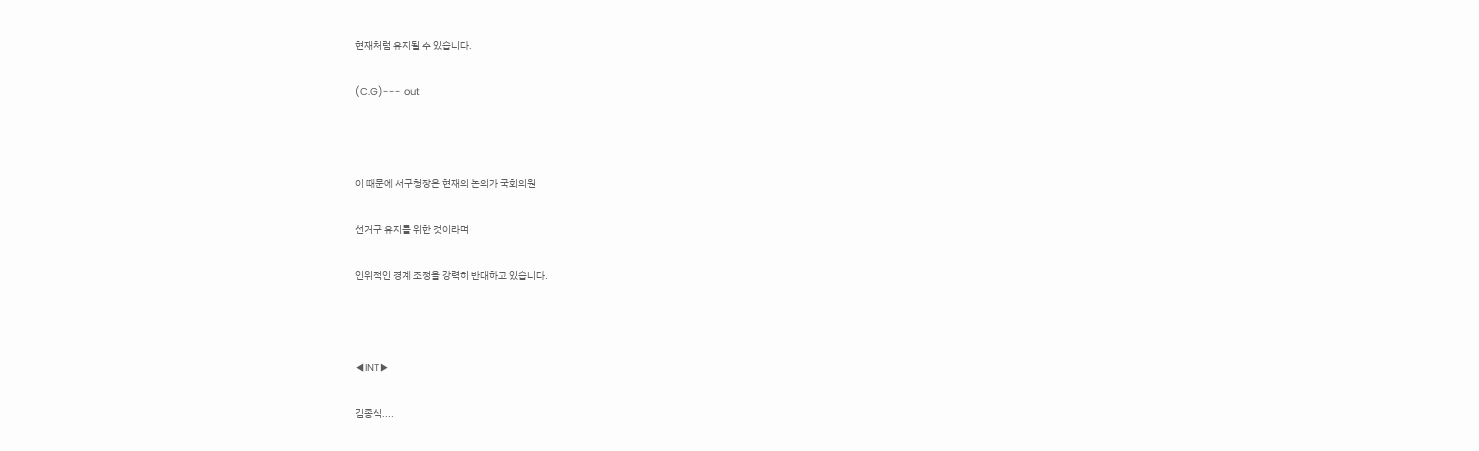현재처럼 유지될 수 있습니다.

(C.G)--- out



이 때문에 서구청장은 현재의 논의가 국회의원

선거구 유지를 위한 것이라며

인위적인 경계 조정을 강력히 반대하고 있습니다.



◀INT▶

김종식....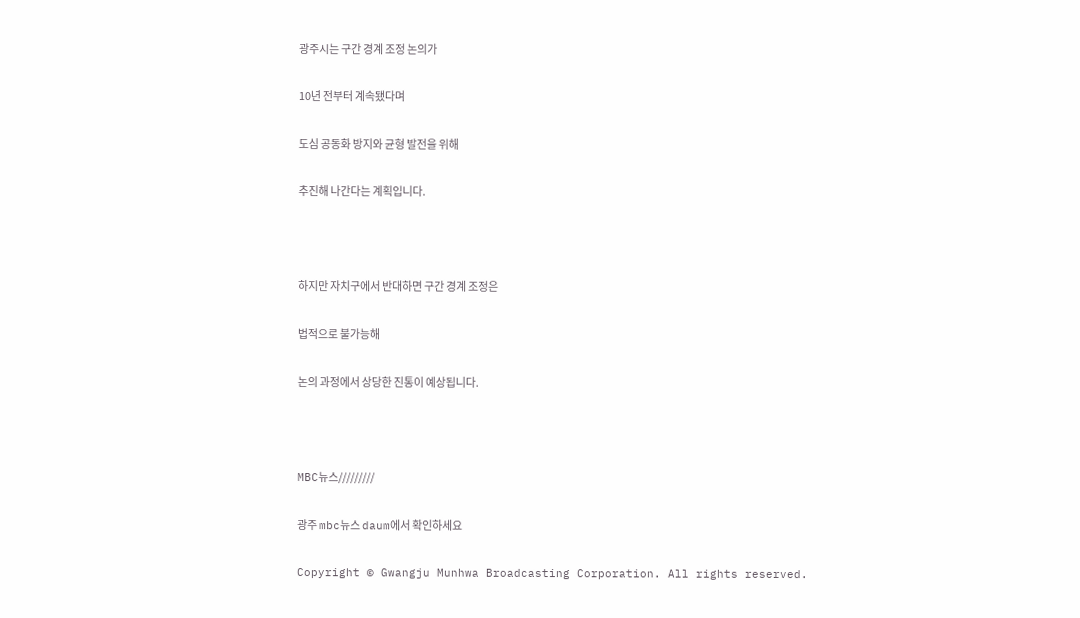광주시는 구간 경계 조정 논의가

10년 전부터 계속됐다며

도심 공동화 방지와 균형 발전을 위해

추진해 나간다는 계획입니다.



하지만 자치구에서 반대하면 구간 경계 조정은

법적으로 불가능해

논의 과정에서 상당한 진통이 예상됩니다.



MBC뉴스/////////

광주 mbc뉴스 daum에서 확인하세요

Copyright © Gwangju Munhwa Broadcasting Corporation. All rights reserved.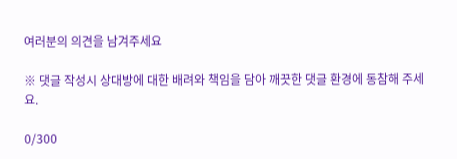여러분의 의견을 남겨주세요

※ 댓글 작성시 상대방에 대한 배려와 책임을 담아 깨끗한 댓글 환경에 동참해 주세요.

0/300